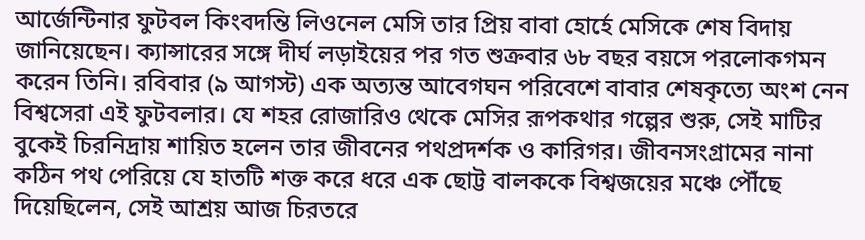আর্জেন্টিনার ফুটবল কিংবদন্তি লিওনেল মেসি তার প্রিয় বাবা হোর্হে মেসিকে শেষ বিদায় জানিয়েছেন। ক্যান্সারের সঙ্গে দীর্ঘ লড়াইয়ের পর গত শুক্রবার ৬৮ বছর বয়সে পরলোকগমন করেন তিনি। রবিবার (৯ আগস্ট) এক অত্যন্ত আবেগঘন পরিবেশে বাবার শেষকৃত্যে অংশ নেন বিশ্বসেরা এই ফুটবলার। যে শহর রোজারিও থেকে মেসির রূপকথার গল্পের শুরু, সেই মাটির বুকেই চিরনিদ্রায় শায়িত হলেন তার জীবনের পথপ্রদর্শক ও কারিগর। জীবনসংগ্রামের নানা কঠিন পথ পেরিয়ে যে হাতটি শক্ত করে ধরে এক ছোট্ট বালককে বিশ্বজয়ের মঞ্চে পৌঁছে দিয়েছিলেন, সেই আশ্রয় আজ চিরতরে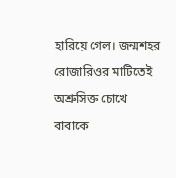হারিয়ে গেল। জন্মশহর রোজারিওর মাটিতেই অশ্রুসিক্ত চোখে বাবাকে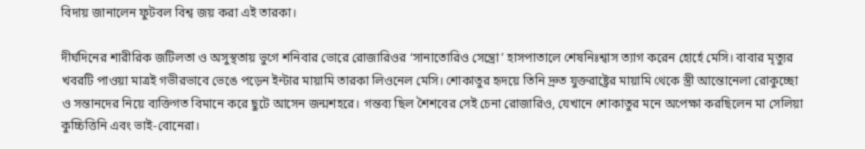বিদায় জানালেন ফুটবল বিশ্ব জয় করা এই তারকা।

দীর্ঘদিনের শারীরিক জটিলতা ও অসুস্থতায় ভুগে শনিবার ভোরে রোজারিওর ‘সানাতোরিও সেন্ত্রো’ হাসপাতালে শেষনিঃশ্বাস ত্যাগ করেন হোর্হে মেসি। বাবার মৃত্যুর খবরটি পাওয়া মাত্রই গভীরভাবে ভেঙে পড়েন ইন্টার মায়ামি তারকা লিওনেল মেসি। শোকাতুর হৃদয়ে তিনি দ্রুত যুক্তরাষ্ট্রের মায়ামি থেকে স্ত্রী আন্তোনেলা রোকুচ্ছো ও সন্তানদের নিয়ে ব্যক্তিগত বিমানে করে ছুটে আসেন জন্মশহরে। গন্তব্য ছিল শৈশবের সেই চেনা রোজারিও, যেখানে শোকাতুর মনে অপেক্ষা করছিলেন মা সেলিয়া কুচ্চিত্তিনি এবং ভাই-বোনেরা।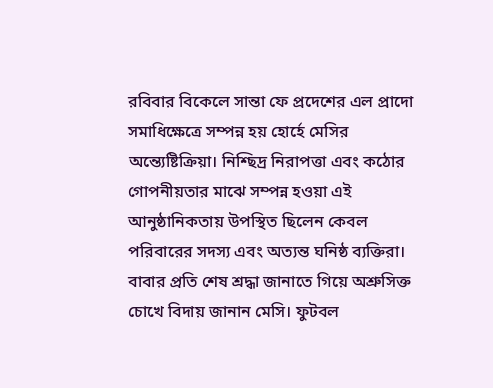রবিবার বিকেলে সান্তা ফে প্রদেশের এল প্রাদো সমাধিক্ষেত্রে সম্পন্ন হয় হোর্হে মেসির অন্ত্যেষ্টিক্রিয়া। নিশ্ছিদ্র নিরাপত্তা এবং কঠোর গোপনীয়তার মাঝে সম্পন্ন হওয়া এই আনুষ্ঠানিকতায় উপস্থিত ছিলেন কেবল পরিবারের সদস্য এবং অত্যন্ত ঘনিষ্ঠ ব্যক্তিরা। বাবার প্রতি শেষ শ্রদ্ধা জানাতে গিয়ে অশ্রুসিক্ত চোখে বিদায় জানান মেসি। ফুটবল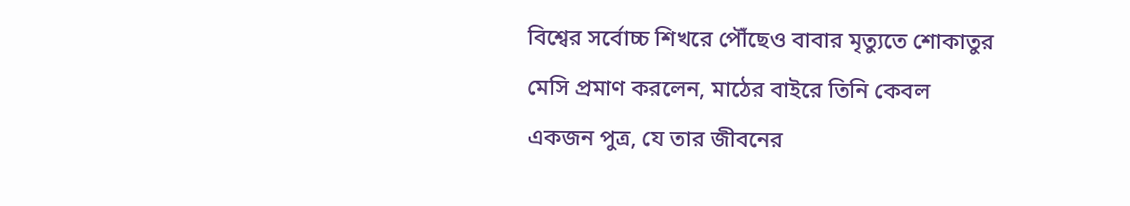বিশ্বের সর্বোচ্চ শিখরে পৌঁছেও বাবার মৃত্যুতে শোকাতুর মেসি প্রমাণ করলেন, মাঠের বাইরে তিনি কেবল একজন পুত্র, যে তার জীবনের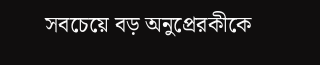সবচেয়ে বড় অনুপ্রেরকীকে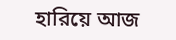হারিয়ে আজ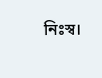নিঃস্ব।